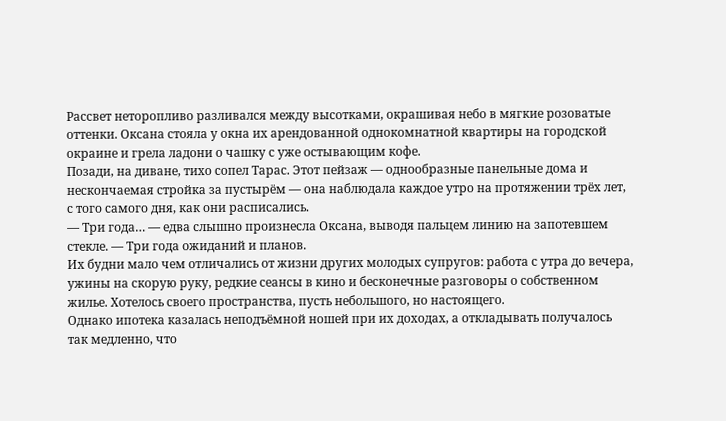Рассвет неторопливо разливался между высотками, окрашивая небо в мягкие розоватые оттенки. Оксана стояла у окна их арендованной однокомнатной квартиры на городской окраине и грела ладони о чашку с уже остывающим кофе.
Позади, на диване, тихо сопел Тарас. Этот пейзаж — однообразные панельные дома и нескончаемая стройка за пустырём — она наблюдала каждое утро на протяжении трёх лет, с того самого дня, как они расписались.
— Три года… — едва слышно произнесла Оксана, выводя пальцем линию на запотевшем стекле. — Три года ожиданий и планов.
Их будни мало чем отличались от жизни других молодых супругов: работа с утра до вечера, ужины на скорую руку, редкие сеансы в кино и бесконечные разговоры о собственном жилье. Хотелось своего пространства, пусть небольшого, но настоящего.
Однако ипотека казалась неподъёмной ношей при их доходах, а откладывать получалось так медленно, что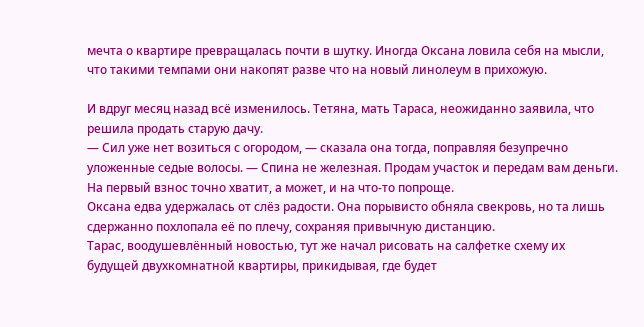мечта о квартире превращалась почти в шутку. Иногда Оксана ловила себя на мысли, что такими темпами они накопят разве что на новый линолеум в прихожую.

И вдруг месяц назад всё изменилось. Тетяна, мать Тараса, неожиданно заявила, что решила продать старую дачу.
— Сил уже нет возиться с огородом, — сказала она тогда, поправляя безупречно уложенные седые волосы. — Спина не железная. Продам участок и передам вам деньги. На первый взнос точно хватит, а может, и на что-то попроще.
Оксана едва удержалась от слёз радости. Она порывисто обняла свекровь, но та лишь сдержанно похлопала её по плечу, сохраняя привычную дистанцию.
Тарас, воодушевлённый новостью, тут же начал рисовать на салфетке схему их будущей двухкомнатной квартиры, прикидывая, где будет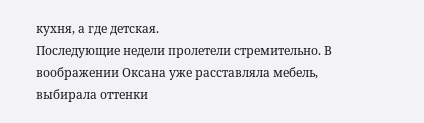кухня, а где детская.
Последующие недели пролетели стремительно. В воображении Оксана уже расставляла мебель, выбирала оттенки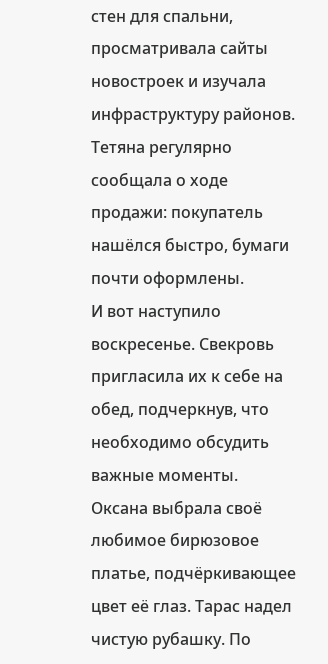стен для спальни, просматривала сайты новостроек и изучала инфраструктуру районов. Тетяна регулярно сообщала о ходе продажи: покупатель нашёлся быстро, бумаги почти оформлены.
И вот наступило воскресенье. Свекровь пригласила их к себе на обед, подчеркнув, что необходимо обсудить важные моменты.
Оксана выбрала своё любимое бирюзовое платье, подчёркивающее цвет её глаз. Тарас надел чистую рубашку. По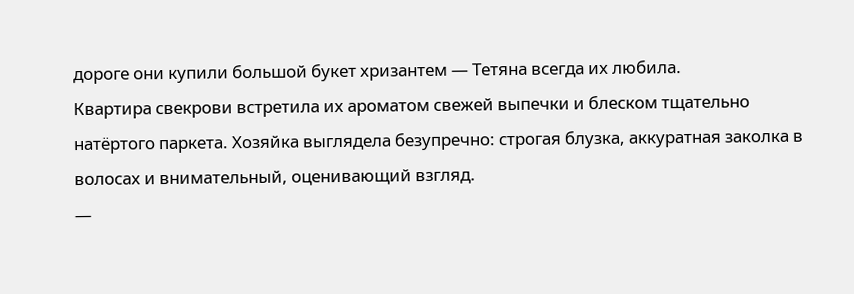дороге они купили большой букет хризантем — Тетяна всегда их любила.
Квартира свекрови встретила их ароматом свежей выпечки и блеском тщательно натёртого паркета. Хозяйка выглядела безупречно: строгая блузка, аккуратная заколка в волосах и внимательный, оценивающий взгляд.
—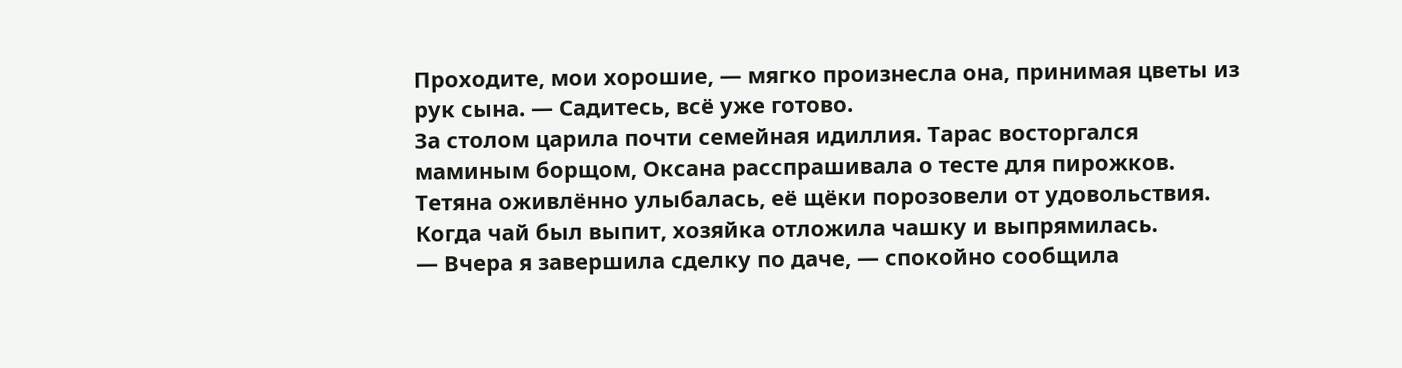Проходите, мои хорошие, — мягко произнесла она, принимая цветы из рук сына. — Садитесь, всё уже готово.
За столом царила почти семейная идиллия. Тарас восторгался маминым борщом, Оксана расспрашивала о тесте для пирожков. Тетяна оживлённо улыбалась, её щёки порозовели от удовольствия.
Когда чай был выпит, хозяйка отложила чашку и выпрямилась.
— Вчера я завершила сделку по даче, — спокойно сообщила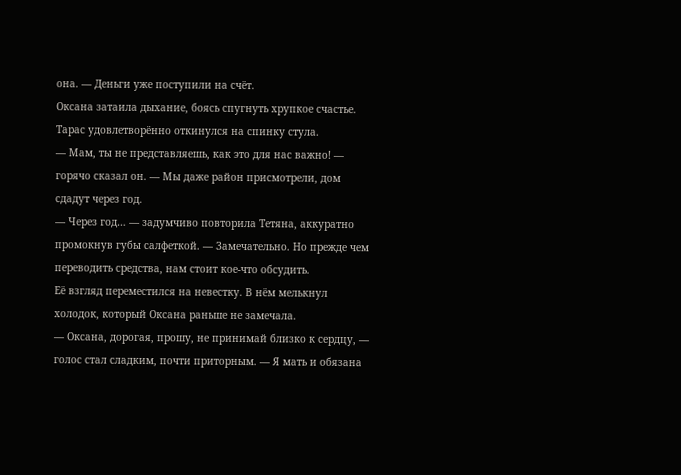она. — Деньги уже поступили на счёт.
Оксана затаила дыхание, боясь спугнуть хрупкое счастье. Тарас удовлетворённо откинулся на спинку стула.
— Мам, ты не представляешь, как это для нас важно! — горячо сказал он. — Мы даже район присмотрели, дом сдадут через год.
— Через год… — задумчиво повторила Тетяна, аккуратно промокнув губы салфеткой. — Замечательно. Но прежде чем переводить средства, нам стоит кое-что обсудить.
Её взгляд переместился на невестку. В нём мелькнул холодок, который Оксана раньше не замечала.
— Оксана, дорогая, прошу, не принимай близко к сердцу, — голос стал сладким, почти приторным. — Я мать и обязана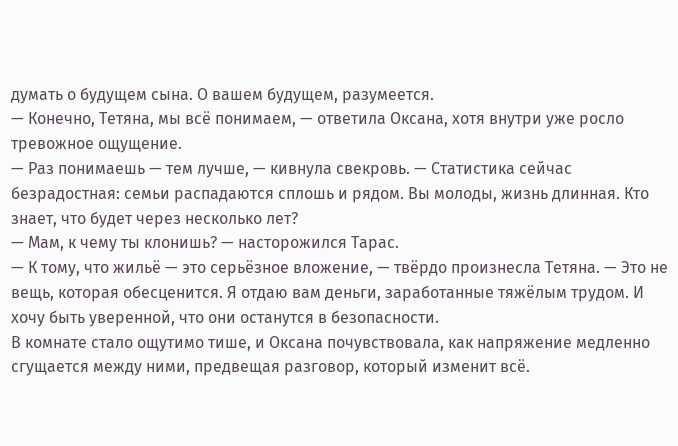думать о будущем сына. О вашем будущем, разумеется.
— Конечно, Тетяна, мы всё понимаем, — ответила Оксана, хотя внутри уже росло тревожное ощущение.
— Раз понимаешь — тем лучше, — кивнула свекровь. — Статистика сейчас безрадостная: семьи распадаются сплошь и рядом. Вы молоды, жизнь длинная. Кто знает, что будет через несколько лет?
— Мам, к чему ты клонишь? — насторожился Тарас.
— К тому, что жильё — это серьёзное вложение, — твёрдо произнесла Тетяна. — Это не вещь, которая обесценится. Я отдаю вам деньги, заработанные тяжёлым трудом. И хочу быть уверенной, что они останутся в безопасности.
В комнате стало ощутимо тише, и Оксана почувствовала, как напряжение медленно сгущается между ними, предвещая разговор, который изменит всё.